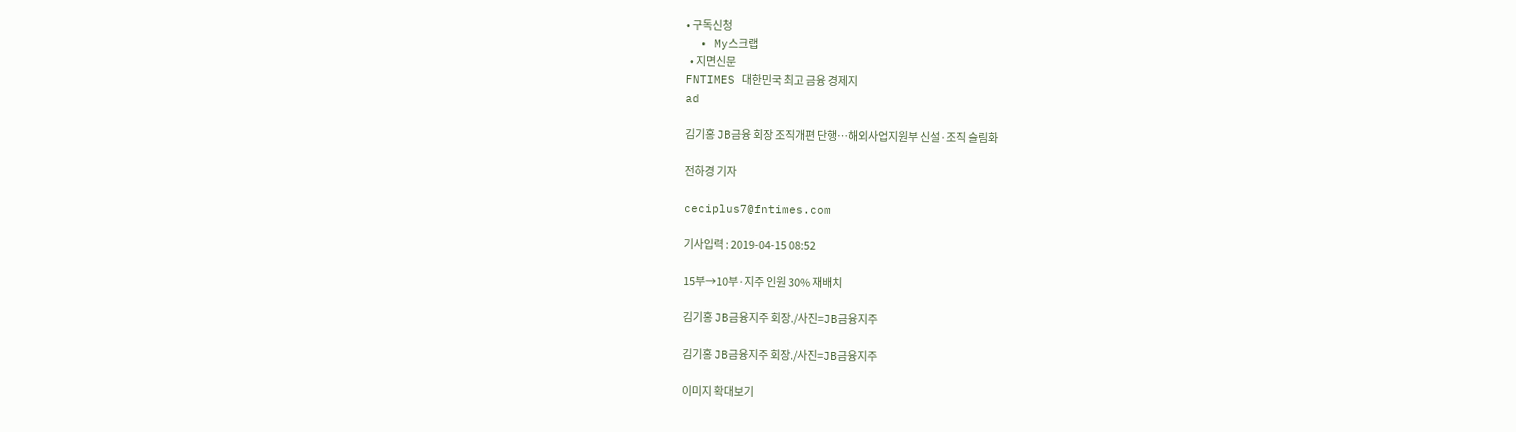• 구독신청
  • My스크랩
  • 지면신문
FNTIMES 대한민국 최고 금융 경제지
ad

김기홍 JB금융 회장 조직개편 단행…해외사업지원부 신설·조직 슬림화

전하경 기자

ceciplus7@fntimes.com

기사입력 : 2019-04-15 08:52

15부→10부·지주 인원 30% 재배치

김기홍 JB금융지주 회장./사진=JB금융지주

김기홍 JB금융지주 회장./사진=JB금융지주

이미지 확대보기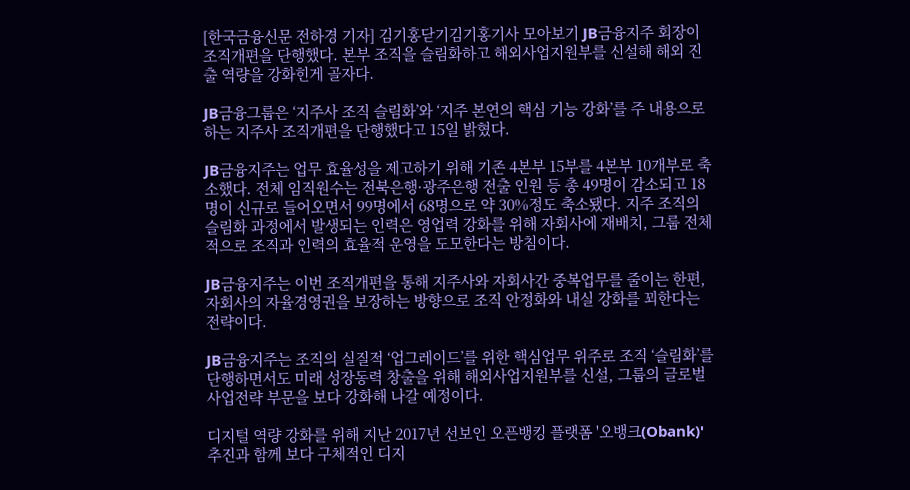[한국금융신문 전하경 기자] 김기홍닫기김기홍기사 모아보기 JB금융지주 회장이 조직개편을 단행했다. 본부 조직을 슬림화하고 해외사업지원부를 신설해 해외 진출 역량을 강화힌게 골자다.

JB금융그룹은 ‘지주사 조직 슬림화’와 ‘지주 본연의 핵심 기능 강화’를 주 내용으로 하는 지주사 조직개편을 단행했다고 15일 밝혔다.

JB금융지주는 업무 효율성을 제고하기 위해 기존 4본부 15부를 4본부 10개부로 축소했다. 전체 임직원수는 전북은행·광주은행 전출 인원 등 총 49명이 감소되고 18명이 신규로 들어오면서 99명에서 68명으로 약 30%정도 축소됐다. 지주 조직의 슬림화 과정에서 발생되는 인력은 영업력 강화를 위해 자회사에 재배치, 그룹 전체적으로 조직과 인력의 효율적 운영을 도모한다는 방침이다.

JB금융지주는 이번 조직개편을 통해 지주사와 자회사간 중복업무를 줄이는 한편, 자회사의 자율경영권을 보장하는 방향으로 조직 안정화와 내실 강화를 꾀한다는 전략이다.

JB금융지주는 조직의 실질적 ‘업그레이드’를 위한 핵심업무 위주로 조직 ‘슬림화’를 단행하면서도 미래 성장동력 창출을 위해 해외사업지원부를 신설, 그룹의 글로벌 사업전략 부문을 보다 강화해 나갈 예정이다.

디지털 역량 강화를 위해 지난 2017년 선보인 오픈뱅킹 플랫폼 '오뱅크(Obank)' 추진과 함께 보다 구체적인 디지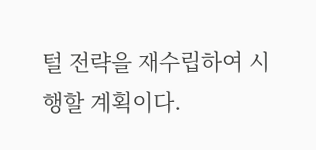털 전략을 재수립하여 시행할 계획이다.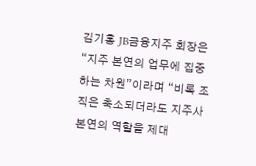김기홍 JB금융지주 회장은 “지주 본연의 업무에 집중하는 차원”이라며 “비록 조직은 축소되더라도 지주사 본연의 역할을 제대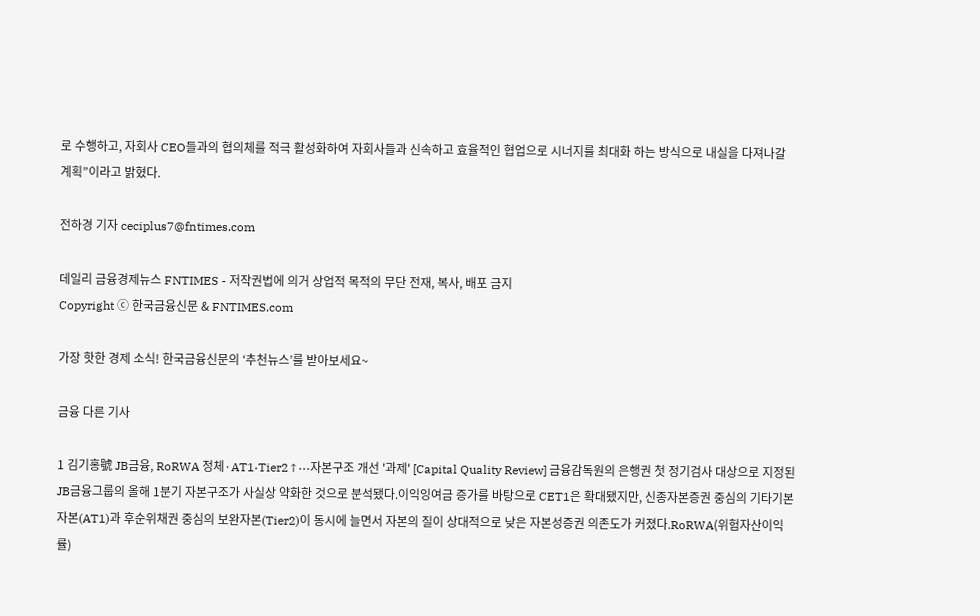로 수행하고, 자회사 CEO들과의 협의체를 적극 활성화하여 자회사들과 신속하고 효율적인 협업으로 시너지를 최대화 하는 방식으로 내실을 다져나갈 계획”이라고 밝혔다.

전하경 기자 ceciplus7@fntimes.com

데일리 금융경제뉴스 FNTIMES - 저작권법에 의거 상업적 목적의 무단 전재, 복사, 배포 금지
Copyright ⓒ 한국금융신문 & FNTIMES.com

가장 핫한 경제 소식! 한국금융신문의 ‘추천뉴스’를 받아보세요~

금융 다른 기사

1 김기홍號 JB금융, RoRWA 정체·AT1·Tier2↑···자본구조 개선 '과제' [Capital Quality Review] 금융감독원의 은행권 첫 정기검사 대상으로 지정된 JB금융그룹의 올해 1분기 자본구조가 사실상 약화한 것으로 분석됐다.이익잉여금 증가를 바탕으로 CET1은 확대됐지만, 신종자본증권 중심의 기타기본자본(AT1)과 후순위채권 중심의 보완자본(Tier2)이 동시에 늘면서 자본의 질이 상대적으로 낮은 자본성증권 의존도가 커졌다.RoRWA(위험자산이익률)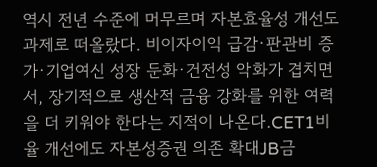역시 전년 수준에 머무르며 자본효율성 개선도 과제로 떠올랐다. 비이자이익 급감·판관비 증가·기업여신 성장 둔화·건전성 악화가 겹치면서, 장기적으로 생산적 금융 강화를 위한 여력을 더 키워야 한다는 지적이 나온다.CET1비율 개선에도 자본성증권 의존 확대JB금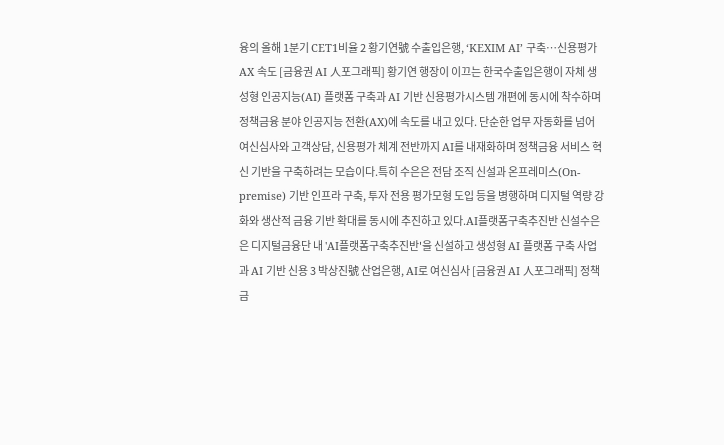융의 올해 1분기 CET1비율 2 황기연號 수출입은행, ‘KEXIM AI’ 구축…신용평가 AX 속도 [금융권 AI 人포그래픽] 황기연 행장이 이끄는 한국수출입은행이 자체 생성형 인공지능(AI) 플랫폼 구축과 AI 기반 신용평가시스템 개편에 동시에 착수하며 정책금융 분야 인공지능 전환(AX)에 속도를 내고 있다. 단순한 업무 자동화를 넘어 여신심사와 고객상담, 신용평가 체계 전반까지 AI를 내재화하며 정책금융 서비스 혁신 기반을 구축하려는 모습이다.특히 수은은 전담 조직 신설과 온프레미스(On-premise) 기반 인프라 구축, 투자 전용 평가모형 도입 등을 병행하며 디지털 역량 강화와 생산적 금융 기반 확대를 동시에 추진하고 있다.AI플랫폼구축추진반 신설수은은 디지털금융단 내 'AI플랫폼구축추진반'을 신설하고 생성형 AI 플랫폼 구축 사업과 AI 기반 신용 3 박상진號 산업은행, AI로 여신심사 [금융권 AI 人포그래픽] 정책금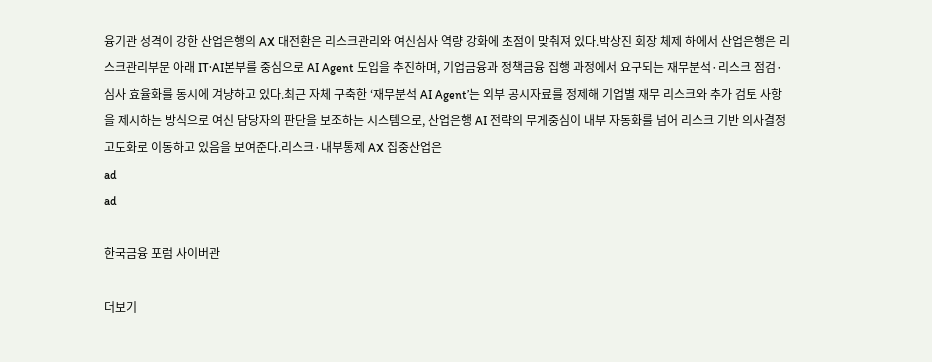융기관 성격이 강한 산업은행의 AX 대전환은 리스크관리와 여신심사 역량 강화에 초점이 맞춰져 있다.박상진 회장 체제 하에서 산업은행은 리스크관리부문 아래 IT·AI본부를 중심으로 AI Agent 도입을 추진하며, 기업금융과 정책금융 집행 과정에서 요구되는 재무분석·리스크 점검·심사 효율화를 동시에 겨냥하고 있다.최근 자체 구축한 ‘재무분석 AI Agent’는 외부 공시자료를 정제해 기업별 재무 리스크와 추가 검토 사항을 제시하는 방식으로 여신 담당자의 판단을 보조하는 시스템으로, 산업은행 AI 전략의 무게중심이 내부 자동화를 넘어 리스크 기반 의사결정 고도화로 이동하고 있음을 보여준다.리스크·내부통제 AX 집중산업은
ad
ad

한국금융 포럼 사이버관

더보기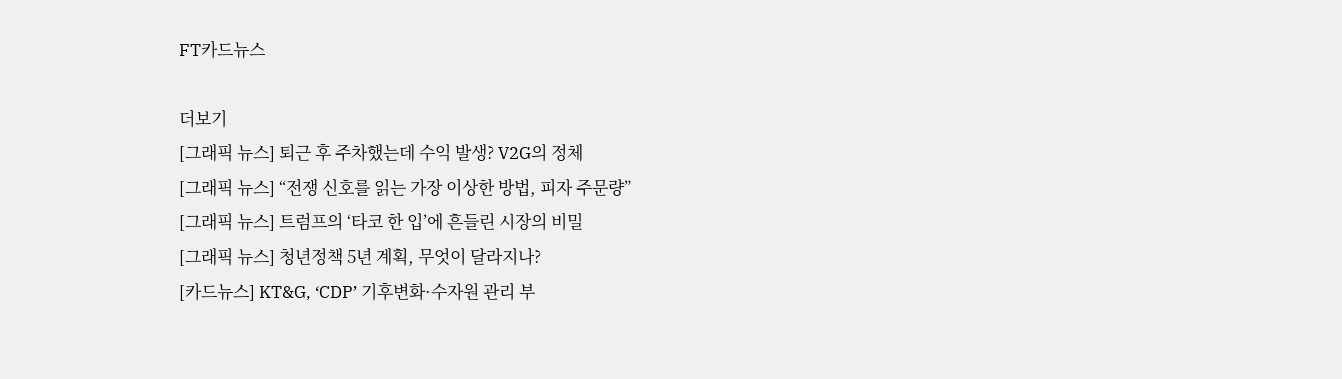FT카드뉴스

더보기
[그래픽 뉴스] 퇴근 후 주차했는데 수익 발생? V2G의 정체
[그래픽 뉴스] “전쟁 신호를 읽는 가장 이상한 방법, 피자 주문량”
[그래픽 뉴스] 트럼프의 ‘타코 한 입’에 흔들린 시장의 비밀
[그래픽 뉴스] 청년정책 5년 계획, 무엇이 달라지나?
[카드뉴스] KT&G, ‘CDP’ 기후변화·수자원 관리 부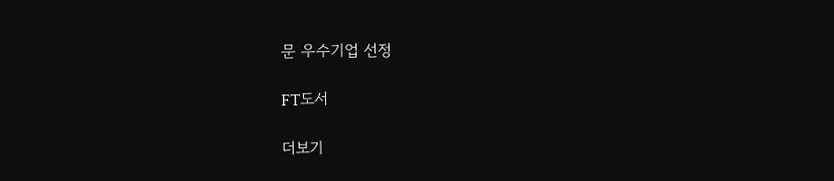문 우수기업 선정

FT도서

더보기